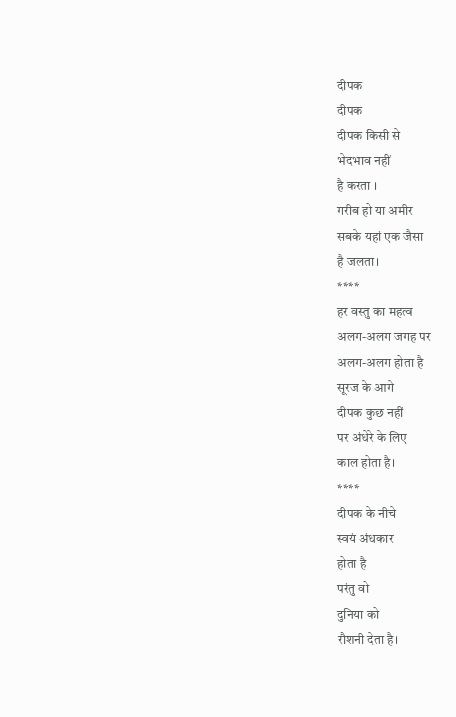दीपक
दीपक
दीपक किसी से
भेदभाव नहीं
है करता ।
गरीब हो या अमीर
सबके यहां एक जैसा
है जलता।
****
हर वस्तु का महत्व
अलग-अलग जगह पर
अलग-अलग होता है
सूरज के आगे
दीपक कुछ नहीं
पर अंधेरे के लिए
काल होता है।
****
दीपक के नीचे
स्वयं अंधकार
होता है
परंतु वो
दुनिया को
रौशनी देता है।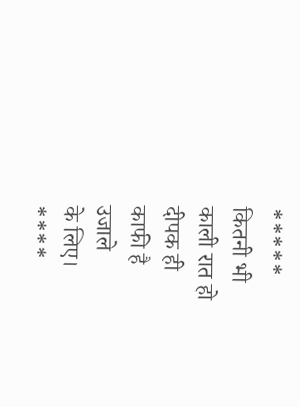*****
कितनी भी
काली रात हो
दीपक ही
काफी है
उजाले
के लिए।
****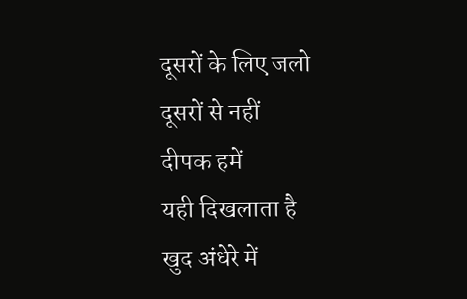दूसरों के लिए जलो
दूसरों से नहीं
दीपक हमें
यही दिखलाता है
खुद अंधेरे में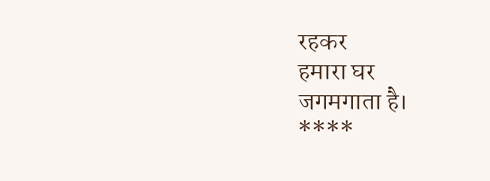रहकर
हमारा घर
जगमगाता है।
****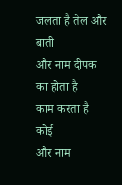जलता है तेल और बाती
और नाम दीपक
का होता है
काम करता है कोई
और नाम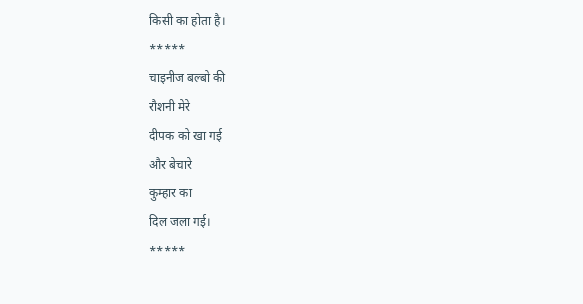किसी का होता है।
*****
चाइनीज बल्बो की
रौशनी मेरे
दीपक को खा गई
और बेचारे
कुम्हार का
दिल जला गई।
*****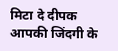मिटा दे दीपक
आपकी जिंदगी के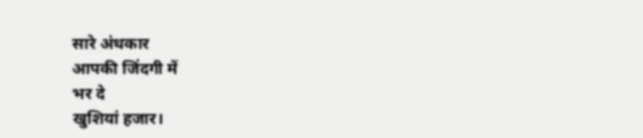सारे अंधकार
आपकी जिंदगी में
भर दे
खुशियां हजार।